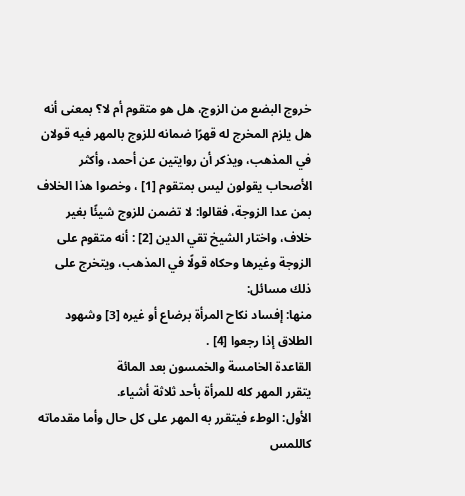خروج البضع من الزوج، هل هو متقوم أم لا؟ بمعنى أنه هل يلزم المخرج له قهرًا ضمانه للزوج بالمهر فيه قولان في المذهب، ويذكر أن روايتين عن أحمد، وأكثر الأصحاب يقولون ليس بمتقوم [1] ، وخصوا هذا الخلاف بمن عدا الزوجة، فقالوا: لا تضمن للزوج شيئًا بغير خلاف، واختار الشيخ تقي الدين [2] : أنه متقوم على الزوجة وغيرها وحكاه قولًا في المذهب، ويتخرج على ذلك مسائل:
منها: إفساد نكاح المرأة برضاع أو غيره [3] وشهود الطلاق إذا رجعوا [4] .
القاعدة الخامسة والخمسون بعد المائة
يتقرر المهر كله للمرأة بأحد ثلاثة أشياء.
الأول: الوطء فيتقرر به المهر على كل حال وأما مقدماته كاللمس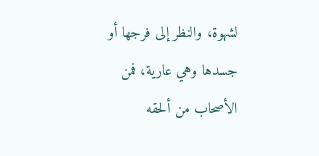لشهوة، والنظر إلى فرجها أو جسدها وهي عارية، فمن الأصحاب من ألحقه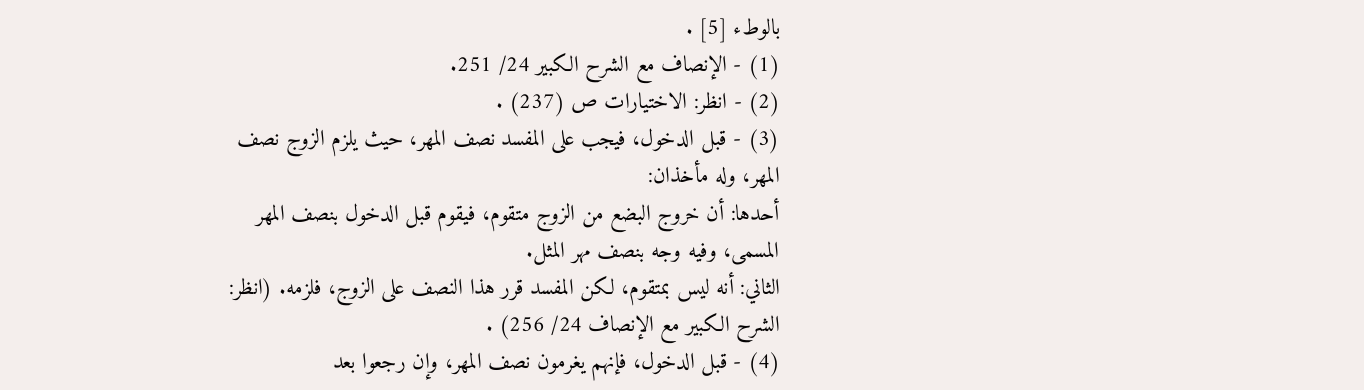بالوطء [5] .
(1) - الإنصاف مع الشرح الكبير 24/ 251.
(2) - انظر: الاختيارات ص (237) .
(3) - قبل الدخول، فيجب على المفسد نصف المهر، حيث يلزم الزوج نصف المهر، وله مأخذان:
أحدها: أن خروج البضع من الزوج متقوم، فيقوم قبل الدخول بنصف المهر المسمى، وفيه وجه بنصف مهر المثل.
الثاني: أنه ليس بمتقوم، لكن المفسد قرر هذا النصف على الزوج، فلزمه. (انظر: الشرح الكبير مع الإنصاف 24/ 256) .
(4) - قبل الدخول، فإنهم يغرمون نصف المهر، وإن رجعوا بعد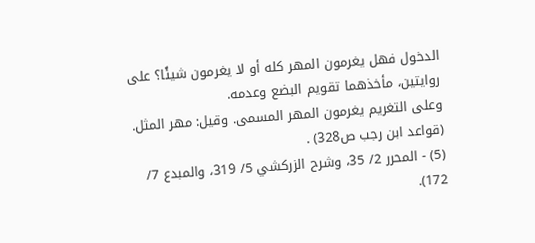الدخول فهل يغرمون المهر كله أو لا يغرمون شيئًا؟ على روايتين، مأخذهما تقويم البضع وعدمه.
وعلى التغريم يغرمون المهر المسمى. وقيل: مهر المثل. (قواعد ابن رجب ص328) .
(5) - المحرر 2/ 35، وشرح الزركشي 5/ 319، والمبدع 7/ 172).